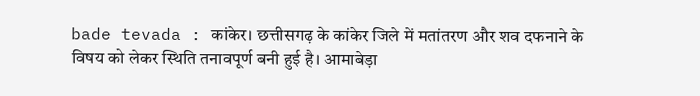bade tevada : कांकेर। छत्तीसगढ़ के कांकेर जिले में मतांतरण और शव दफनाने के विषय को लेकर स्थिति तनावपूर्ण बनी हुई है। आमाबेड़ा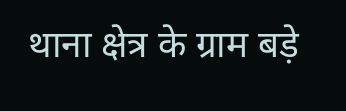थाना क्षेत्र के ग्राम बड़े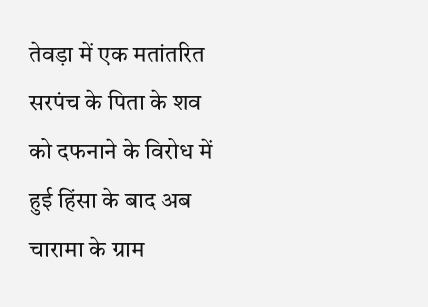तेवड़ा में एक मतांतरित सरपंच के पिता के शव को दफनाने के विरोध में हुई हिंसा के बाद अब चारामा के ग्राम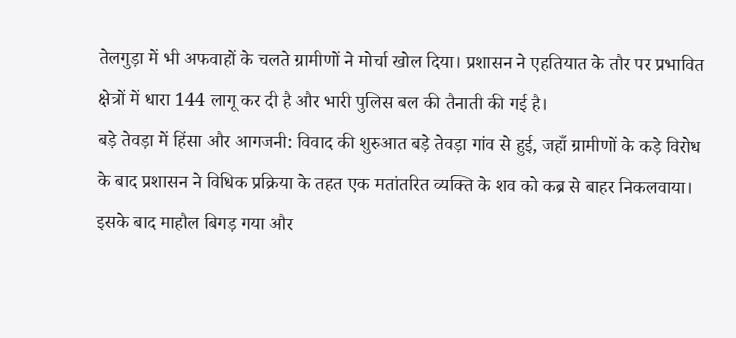तेलगुड़ा में भी अफवाहों के चलते ग्रामीणों ने मोर्चा खोल दिया। प्रशासन ने एहतियात के तौर पर प्रभावित क्षेत्रों में धारा 144 लागू कर दी है और भारी पुलिस बल की तैनाती की गई है।
बड़े तेवड़ा में हिंसा और आगजनी: विवाद की शुरुआत बड़े तेवड़ा गांव से हुई, जहाँ ग्रामीणों के कड़े विरोध के बाद प्रशासन ने विधिक प्रक्रिया के तहत एक मतांतरित व्यक्ति के शव को कब्र से बाहर निकलवाया। इसके बाद माहौल बिगड़ गया और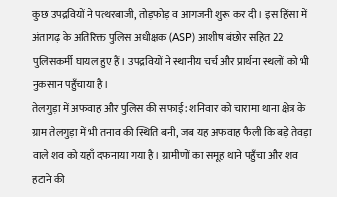कुछ उपद्रवियों ने पत्थरबाजी, तोड़फोड़ व आगजनी शुरू कर दी। इस हिंसा में अंतागढ़ के अतिरिक्त पुलिस अधीक्षक (ASP) आशीष बंछोर सहित 22 पुलिसकर्मी घायल हुए हैं। उपद्रवियों ने स्थानीय चर्च और प्रार्थना स्थलों को भी नुकसान पहुँचाया है।
तेलगुड़ा में अफवाह और पुलिस की सफाई: शनिवार को चारामा थाना क्षेत्र के ग्राम तेलगुड़ा में भी तनाव की स्थिति बनी, जब यह अफवाह फैली कि बड़े तेवड़ा वाले शव को यहाँ दफनाया गया है। ग्रामीणों का समूह थाने पहुँचा और शव हटाने की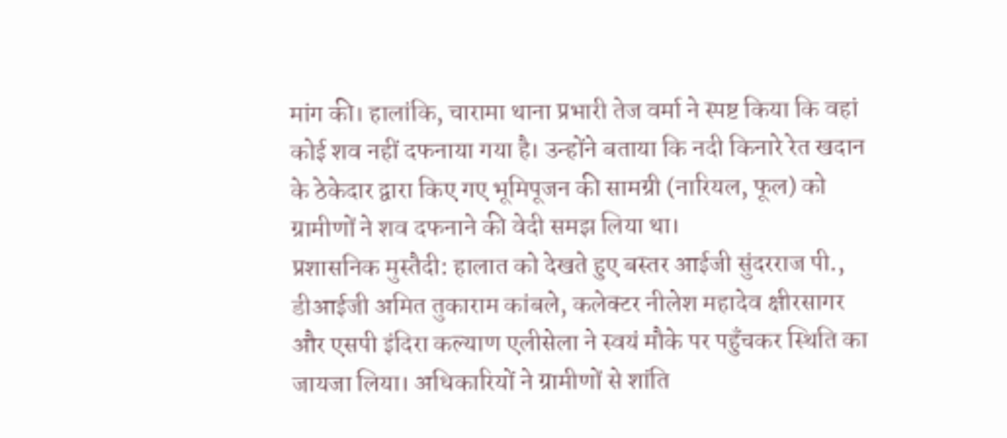मांग की। हालांकि, चारामा थाना प्रभारी तेज वर्मा ने स्पष्ट किया कि वहां कोई शव नहीं दफनाया गया है। उन्होंने बताया कि नदी किनारे रेत खदान के ठेकेदार द्वारा किए गए भूमिपूजन की सामग्री (नारियल, फूल) को ग्रामीणों ने शव दफनाने की वेदी समझ लिया था।
प्रशासनिक मुस्तैदी: हालात को देखते हुए बस्तर आईजी सुंदरराज पी., डीआईजी अमित तुकाराम कांबले, कलेक्टर नीलेश महादेव क्षीरसागर और एसपी इंदिरा कल्याण एलीसेला ने स्वयं मौके पर पहुँचकर स्थिति का जायजा लिया। अधिकारियों ने ग्रामीणों से शांति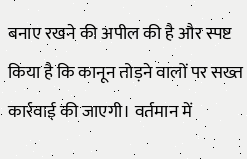बनाए रखने की अपील की है और स्पष्ट किया है कि कानून तोड़ने वालों पर सख्त कार्रवाई की जाएगी। वर्तमान में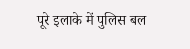पूरे इलाके में पुलिस बल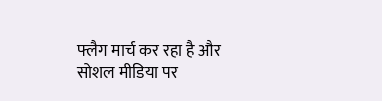फ्लैग मार्च कर रहा है और सोशल मीडिया पर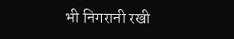भी निगरानी रखी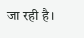जा रही है।